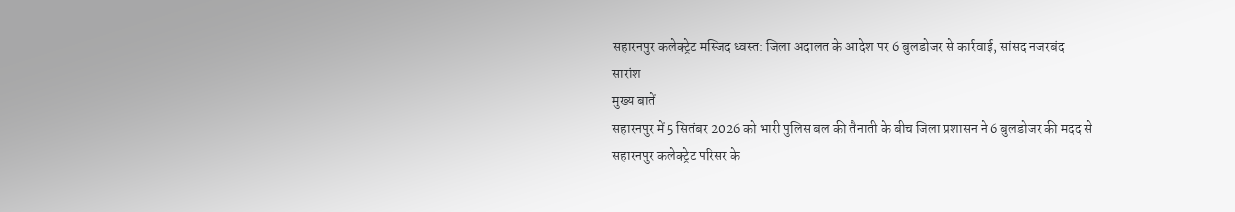सहारनपुर कलेक्ट्रेट मस्जिद ध्वस्त: जिला अदालत के आदेश पर 6 बुलडोजर से कार्रवाई, सांसद नजरबंद
सारांश
मुख्य बातें
सहारनपुर में 5 सितंबर 2026 को भारी पुलिस बल की तैनाती के बीच जिला प्रशासन ने 6 बुलडोजर की मदद से सहारनपुर कलेक्ट्रेट परिसर के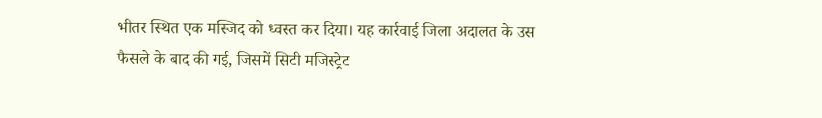भीतर स्थित एक मस्जिद को ध्वस्त कर दिया। यह कार्रवाई जिला अदालत के उस फैसले के बाद की गई, जिसमें सिटी मजिस्ट्रेट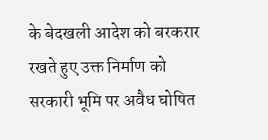के बेदखली आदेश को बरकरार रखते हुए उक्त निर्माण को सरकारी भूमि पर अवैध घोषित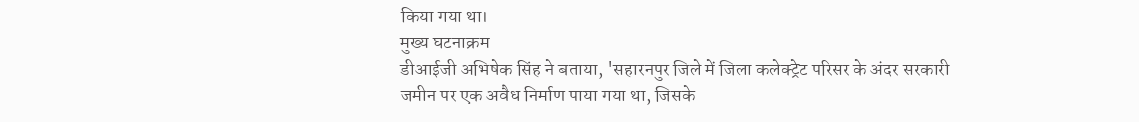किया गया था।
मुख्य घटनाक्रम
डीआईजी अभिषेक सिंह ने बताया, 'सहारनपुर जिले में जिला कलेक्ट्रेट परिसर के अंदर सरकारी जमीन पर एक अवैध निर्माण पाया गया था, जिसके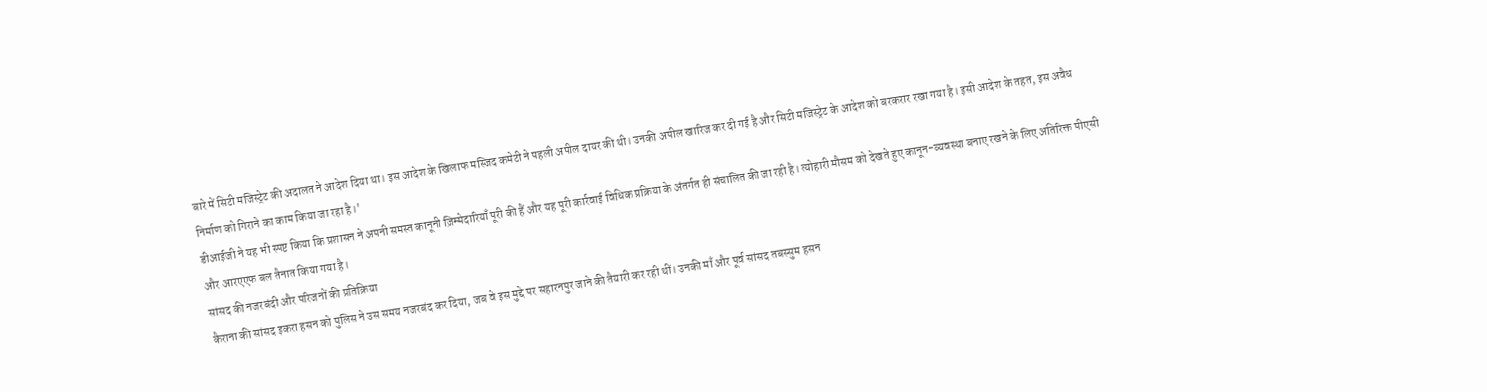बारे में सिटी मजिस्ट्रेट की अदालत ने आदेश दिया था। इस आदेश के खिलाफ मस्जिद कमेटी ने पहली अपील दायर की थी। उनकी अपील खारिज कर दी गई है और सिटी मजिस्ट्रेट के आदेश को बरकरार रखा गया है। इसी आदेश के तहत, इस अवैध निर्माण को गिराने का काम किया जा रहा है।'
डीआईजी ने यह भी स्पष्ट किया कि प्रशासन ने अपनी समस्त कानूनी ज़िम्मेदारियाँ पूरी की हैं और यह पूरी कार्रवाई विधिक प्रक्रिया के अंतर्गत ही संचालित की जा रही है। त्योहारी मौसम को देखते हुए कानून-व्यवस्था बनाए रखने के लिए अतिरिक्त पीएसी और आरएएफ बल तैनात किया गया है।
सांसद की नजरबंदी और परिजनों की प्रतिक्रिया
कैराना की सांसद इकरा हसन को पुलिस ने उस समय नजरबंद कर दिया, जब वे इस मुद्दे पर सहारनपुर जाने की तैयारी कर रही थीं। उनकी माँ और पूर्व सांसद तबस्सुम हसन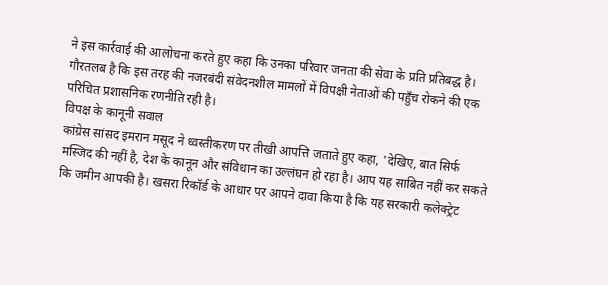ने इस कार्रवाई की आलोचना करते हुए कहा कि उनका परिवार जनता की सेवा के प्रति प्रतिबद्ध है। गौरतलब है कि इस तरह की नजरबंदी संवेदनशील मामलों में विपक्षी नेताओं की पहुँच रोकने की एक परिचित प्रशासनिक रणनीति रही है।
विपक्ष के कानूनी सवाल
कांग्रेस सांसद इमरान मसूद ने ध्वस्तीकरण पर तीखी आपत्ति जताते हुए कहा, 'देखिए, बात सिर्फ मस्जिद की नहीं है, देश के कानून और संविधान का उल्लंघन हो रहा है। आप यह साबित नहीं कर सकते कि जमीन आपकी है। खसरा रिकॉर्ड के आधार पर आपने दावा किया है कि यह सरकारी कलेक्ट्रेट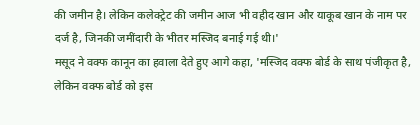की जमीन है। लेकिन कलेक्ट्रेट की जमीन आज भी वहीद खान और याकूब खान के नाम पर दर्ज है, जिनकी जमींदारी के भीतर मस्जिद बनाई गई थी।'
मसूद ने वक्फ कानून का हवाला देते हुए आगे कहा, 'मस्जिद वक्फ बोर्ड के साथ पंजीकृत है, लेकिन वक्फ बोर्ड को इस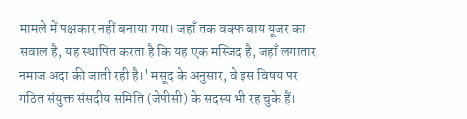मामले में पक्षकार नहीं बनाया गया। जहाँ तक वक्फ बाय यूजर का सवाल है, यह स्थापित करता है कि यह एक मस्जिद है, जहाँ लगातार नमाज अदा की जाती रही है।' मसूद के अनुसार, वे इस विषय पर गठित संयुक्त संसदीय समिति (जेपीसी) के सदस्य भी रह चुके हैं।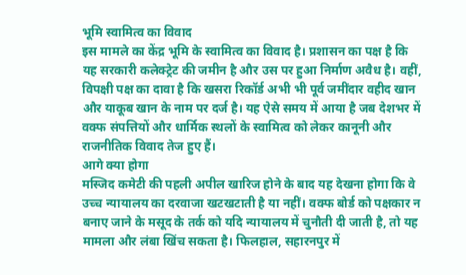भूमि स्वामित्व का विवाद
इस मामले का केंद्र भूमि के स्वामित्व का विवाद है। प्रशासन का पक्ष है कि यह सरकारी कलेक्ट्रेट की जमीन है और उस पर हुआ निर्माण अवैध है। वहीं, विपक्षी पक्ष का दावा है कि खसरा रिकॉर्ड अभी भी पूर्व जमींदार वहीद खान और याकूब खान के नाम पर दर्ज है। यह ऐसे समय में आया है जब देशभर में वक्फ संपत्तियों और धार्मिक स्थलों के स्वामित्व को लेकर कानूनी और राजनीतिक विवाद तेज हुए हैं।
आगे क्या होगा
मस्जिद कमेटी की पहली अपील खारिज होने के बाद यह देखना होगा कि वे उच्च न्यायालय का दरवाजा खटखटाती है या नहीं। वक्फ बोर्ड को पक्षकार न बनाए जाने के मसूद के तर्क को यदि न्यायालय में चुनौती दी जाती है, तो यह मामला और लंबा खिंच सकता है। फिलहाल, सहारनपुर में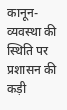कानून-व्यवस्था की स्थिति पर प्रशासन की कड़ी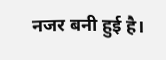नजर बनी हुई है।